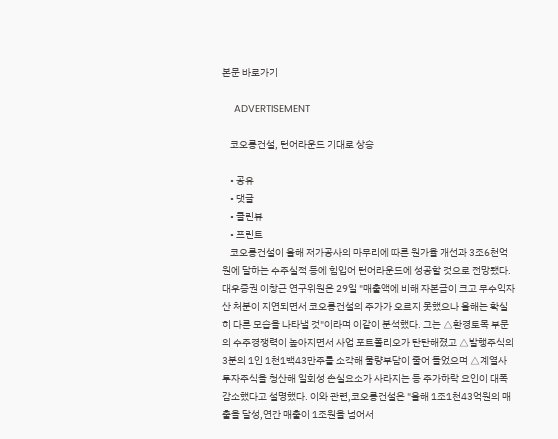본문 바로가기

    ADVERTISEMENT

    코오롱건설, 턴어라운드 기대로 상승

    • 공유
    • 댓글
    • 클린뷰
    • 프린트
    코오롱건설이 올해 저가공사의 마무리에 따른 원가율 개선과 3조6천억원에 달하는 수주실적 등에 힘입어 턴어라운드에 성공할 것으로 전망됐다. 대우증권 이창근 연구위원은 29일 "매출액에 비해 자본금이 크고 무수익자산 처분이 지연되면서 코오롱건설의 주가가 오르지 못했으나 올해는 확실히 다른 모습을 나타낼 것"이라며 이같이 분석했다. 그는 △환경토목 부문의 수주경쟁력이 높아지면서 사업 포트폴리오가 탄탄해졌고 △발행주식의 3분의 1인 1천1백43만주를 소각해 물량부담이 줄어 들었으며 △계열사 투자주식을 청산해 일회성 손실요소가 사라지는 등 주가하락 요인이 대폭 감소했다고 설명했다. 이와 관련,코오롱건설은 "올해 1조1천43억원의 매출을 달성,연간 매출이 1조원을 넘어서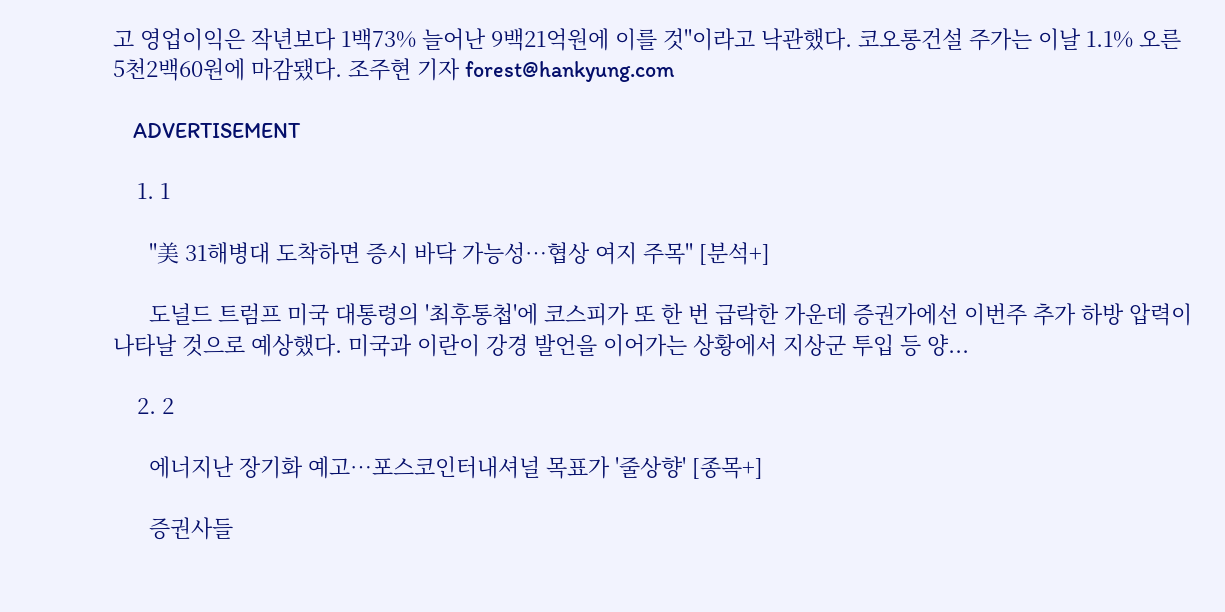고 영업이익은 작년보다 1백73% 늘어난 9백21억원에 이를 것"이라고 낙관했다. 코오롱건설 주가는 이날 1.1% 오른 5천2백60원에 마감됐다. 조주현 기자 forest@hankyung.com

    ADVERTISEMENT

    1. 1

      "美 31해병대 도착하면 증시 바닥 가능성…협상 여지 주목" [분석+]

      도널드 트럼프 미국 대통령의 '최후통첩'에 코스피가 또 한 번 급락한 가운데 증권가에선 이번주 추가 하방 압력이 나타날 것으로 예상했다. 미국과 이란이 강경 발언을 이어가는 상황에서 지상군 투입 등 양...

    2. 2

      에너지난 장기화 예고…포스코인터내셔널 목표가 '줄상향' [종목+]

      증권사들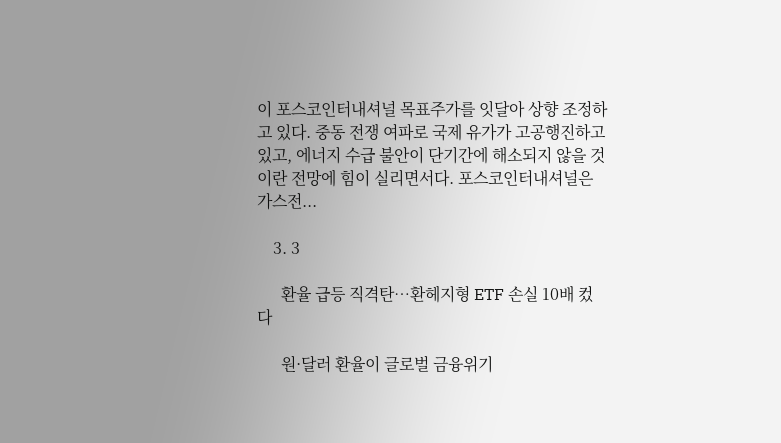이 포스코인터내셔널 목표주가를 잇달아 상향 조정하고 있다. 중동 전쟁 여파로 국제 유가가 고공행진하고 있고, 에너지 수급 불안이 단기간에 해소되지 않을 것이란 전망에 힘이 실리면서다. 포스코인터내셔널은 가스전...

    3. 3

      환율 급등 직격탄…환헤지형 ETF 손실 10배 컸다

      원·달러 환율이 글로벌 금융위기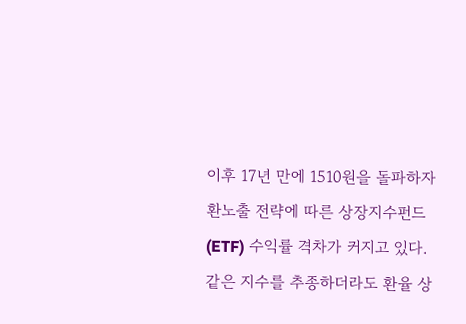이후 17년 만에 1510원을 돌파하자 환노출 전략에 따른 상장지수펀드(ETF) 수익률 격차가 커지고 있다. 같은 지수를 추종하더라도 환율 상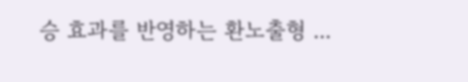승 효과를 반영하는 환노출형 ...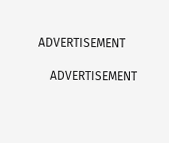ADVERTISEMENT

    ADVERTISEMENT